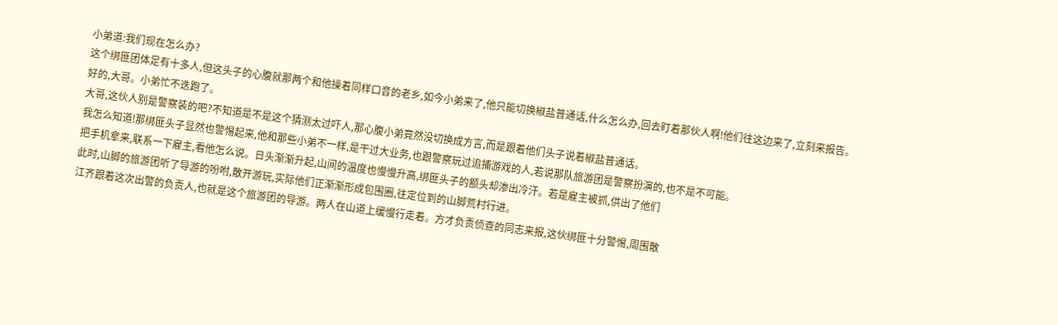小弟道:我们现在怎么办?
这个绑匪团体足有十多人,但这头子的心腹就那两个和他操着同样口音的老乡,如今小弟来了,他只能切换椒盐普通话,什么怎么办,回去盯着那伙人啊!他们往这边来了,立刻来报告。
好的,大哥。小弟忙不迭跑了。
大哥,这伙人别是警察装的吧?不知道是不是这个猜测太过吓人,那心腹小弟竟然没切换成方言,而是跟着他们头子说着椒盐普通话。
我怎么知道!那绑匪头子显然也警惕起来,他和那些小弟不一样,是干过大业务,也跟警察玩过追捕游戏的人,若说那队旅游团是警察扮演的,也不是不可能。
把手机拿来,联系一下雇主,看他怎么说。日头渐渐升起,山间的温度也慢慢升高,绑匪头子的额头却渗出冷汗。若是雇主被抓,供出了他们
此时,山脚的旅游团听了导游的吩咐,散开游玩,实际他们正渐渐形成包围圈,往定位到的山脚荒村行进。
江齐跟着这次出警的负责人,也就是这个旅游团的导游。两人在山道上缓慢行走着。方才负责侦查的同志来报,这伙绑匪十分警惕,周围散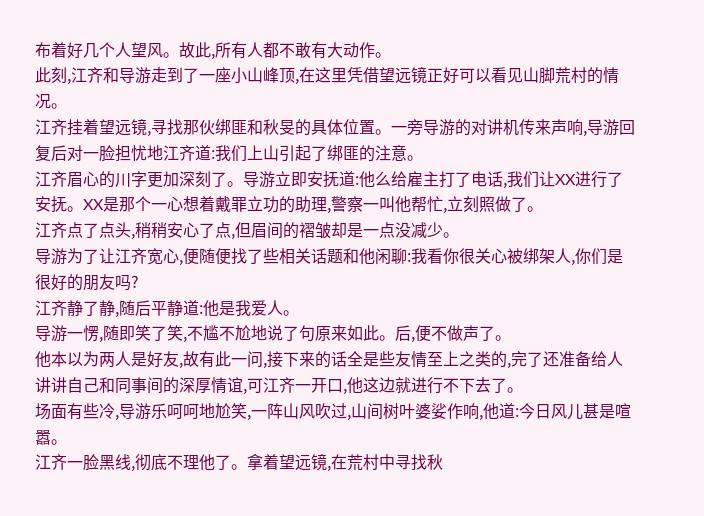布着好几个人望风。故此,所有人都不敢有大动作。
此刻,江齐和导游走到了一座小山峰顶,在这里凭借望远镜正好可以看见山脚荒村的情况。
江齐挂着望远镜,寻找那伙绑匪和秋旻的具体位置。一旁导游的对讲机传来声响,导游回复后对一脸担忧地江齐道:我们上山引起了绑匪的注意。
江齐眉心的川字更加深刻了。导游立即安抚道:他么给雇主打了电话,我们让XX进行了安抚。XX是那个一心想着戴罪立功的助理,警察一叫他帮忙,立刻照做了。
江齐点了点头,稍稍安心了点,但眉间的褶皱却是一点没减少。
导游为了让江齐宽心,便随便找了些相关话题和他闲聊:我看你很关心被绑架人,你们是很好的朋友吗?
江齐静了静,随后平静道:他是我爱人。
导游一愣,随即笑了笑,不尴不尬地说了句原来如此。后,便不做声了。
他本以为两人是好友,故有此一问,接下来的话全是些友情至上之类的,完了还准备给人讲讲自己和同事间的深厚情谊,可江齐一开口,他这边就进行不下去了。
场面有些冷,导游乐呵呵地尬笑,一阵山风吹过,山间树叶婆娑作响,他道:今日风儿甚是喧嚣。
江齐一脸黑线,彻底不理他了。拿着望远镜,在荒村中寻找秋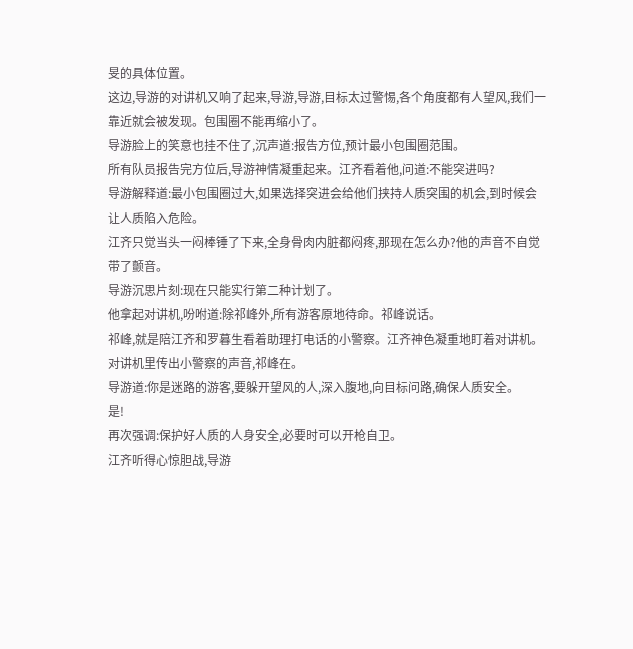旻的具体位置。
这边,导游的对讲机又响了起来,导游,导游,目标太过警惕,各个角度都有人望风,我们一靠近就会被发现。包围圈不能再缩小了。
导游脸上的笑意也挂不住了,沉声道:报告方位,预计最小包围圈范围。
所有队员报告完方位后,导游神情凝重起来。江齐看着他,问道:不能突进吗?
导游解释道:最小包围圈过大,如果选择突进会给他们挟持人质突围的机会,到时候会让人质陷入危险。
江齐只觉当头一闷棒锤了下来,全身骨肉内脏都闷疼,那现在怎么办?他的声音不自觉带了颤音。
导游沉思片刻:现在只能实行第二种计划了。
他拿起对讲机,吩咐道:除祁峰外,所有游客原地待命。祁峰说话。
祁峰,就是陪江齐和罗暮生看着助理打电话的小警察。江齐神色凝重地盯着对讲机。
对讲机里传出小警察的声音,祁峰在。
导游道:你是迷路的游客,要躲开望风的人,深入腹地,向目标问路,确保人质安全。
是!
再次强调:保护好人质的人身安全,必要时可以开枪自卫。
江齐听得心惊胆战,导游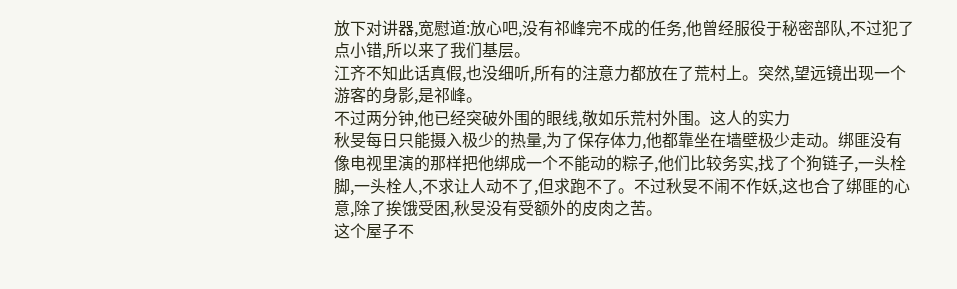放下对讲器,宽慰道:放心吧,没有祁峰完不成的任务,他曾经服役于秘密部队,不过犯了点小错,所以来了我们基层。
江齐不知此话真假,也没细听,所有的注意力都放在了荒村上。突然,望远镜出现一个游客的身影,是祁峰。
不过两分钟,他已经突破外围的眼线,敬如乐荒村外围。这人的实力
秋旻每日只能摄入极少的热量,为了保存体力,他都靠坐在墙壁极少走动。绑匪没有像电视里演的那样把他绑成一个不能动的粽子,他们比较务实,找了个狗链子,一头栓脚,一头栓人,不求让人动不了,但求跑不了。不过秋旻不闹不作妖,这也合了绑匪的心意,除了挨饿受困,秋旻没有受额外的皮肉之苦。
这个屋子不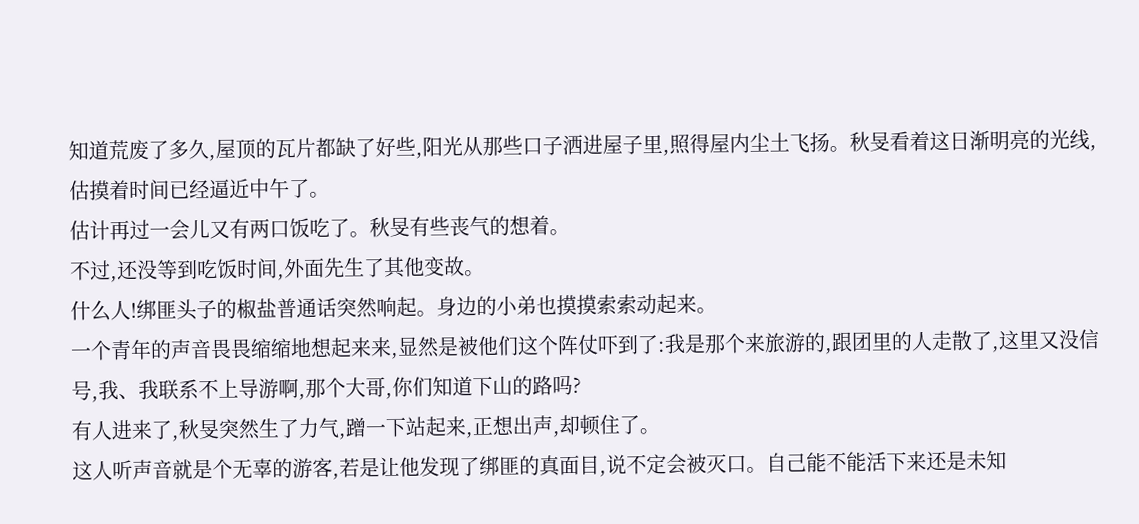知道荒废了多久,屋顶的瓦片都缺了好些,阳光从那些口子洒进屋子里,照得屋内尘土飞扬。秋旻看着这日渐明亮的光线,估摸着时间已经逼近中午了。
估计再过一会儿又有两口饭吃了。秋旻有些丧气的想着。
不过,还没等到吃饭时间,外面先生了其他变故。
什么人!绑匪头子的椒盐普通话突然响起。身边的小弟也摸摸索索动起来。
一个青年的声音畏畏缩缩地想起来来,显然是被他们这个阵仗吓到了:我是那个来旅游的,跟团里的人走散了,这里又没信号,我、我联系不上导游啊,那个大哥,你们知道下山的路吗?
有人进来了,秋旻突然生了力气,蹭一下站起来,正想出声,却顿住了。
这人听声音就是个无辜的游客,若是让他发现了绑匪的真面目,说不定会被灭口。自己能不能活下来还是未知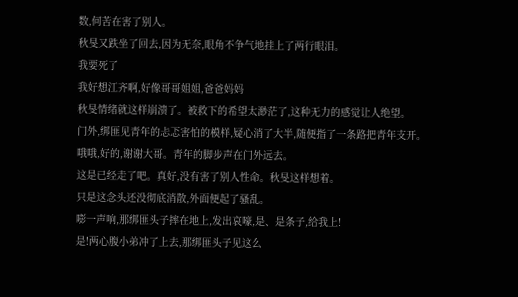数,何苦在害了别人。
秋旻又跌坐了回去,因为无奈,眼角不争气地挂上了两行眼泪。
我要死了
我好想江齐啊,好像哥哥姐姐,爸爸妈妈
秋旻情绪就这样崩溃了。被救下的希望太渺茫了,这种无力的感觉让人绝望。
门外,绑匪见青年的忐忑害怕的模样,疑心消了大半,随便指了一条路把青年支开。
哦哦,好的,谢谢大哥。青年的脚步声在门外远去。
这是已经走了吧。真好,没有害了别人性命。秋旻这样想着。
只是这念头还没彻底消散,外面便起了骚乱。
嘭一声响,那绑匪头子摔在地上,发出哀嚎,是、是条子,给我上!
是!两心腹小弟冲了上去,那绑匪头子见这么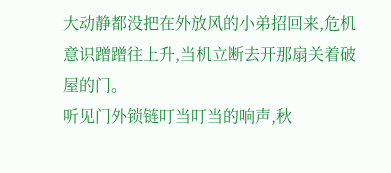大动静都没把在外放风的小弟招回来,危机意识蹭蹭往上升,当机立断去开那扇关着破屋的门。
听见门外锁链叮当叮当的响声,秋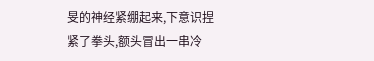旻的神经紧绷起来,下意识捏紧了拳头,额头冒出一串冷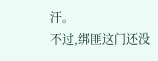汗。
不过,绑匪这门还没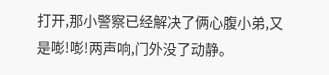打开,那小警察已经解决了俩心腹小弟,又是嘭!嘭!两声响,门外没了动静。